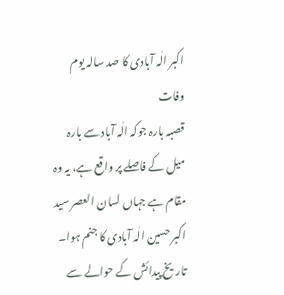اکبر الٰہ آبادی کا صد سالہ یوم وفات
قصبہ بارہ جوکہ الٰہ آباد سے بارہ میل کے فاصلے پر واقع ہے، یہ وہ مقام ہے جہاں لسان العصر سید اکبر حسین الٰہ آبادی کا جنم ہوا۔ تاریخ پیدائش کے حوالے سے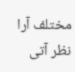مختلف آرا نظر آتی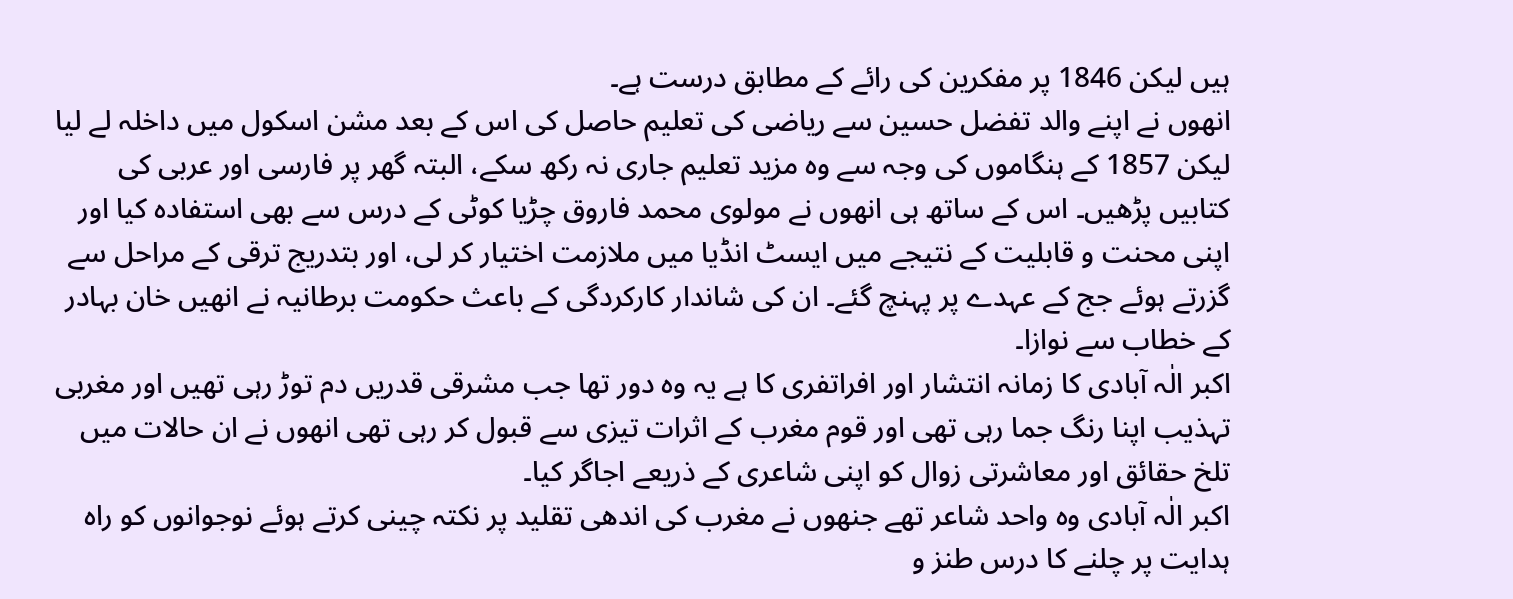ہیں لیکن 1846 پر مفکرین کی رائے کے مطابق درست ہے۔
انھوں نے اپنے والد تفضل حسین سے ریاضی کی تعلیم حاصل کی اس کے بعد مشن اسکول میں داخلہ لے لیا لیکن 1857 کے ہنگاموں کی وجہ سے وہ مزید تعلیم جاری نہ رکھ سکے، البتہ گھر پر فارسی اور عربی کی کتابیں پڑھیں۔ اس کے ساتھ ہی انھوں نے مولوی محمد فاروق چڑیا کوٹی کے درس سے بھی استفادہ کیا اور اپنی محنت و قابلیت کے نتیجے میں ایسٹ انڈیا میں ملازمت اختیار کر لی، اور بتدریج ترقی کے مراحل سے گزرتے ہوئے جج کے عہدے پر پہنچ گئے۔ ان کی شاندار کارکردگی کے باعث حکومت برطانیہ نے انھیں خان بہادر کے خطاب سے نوازا۔
اکبر الٰہ آبادی کا زمانہ انتشار اور افراتفری کا ہے یہ وہ دور تھا جب مشرقی قدریں دم توڑ رہی تھیں اور مغربی تہذیب اپنا رنگ جما رہی تھی اور قوم مغرب کے اثرات تیزی سے قبول کر رہی تھی انھوں نے ان حالات میں تلخ حقائق اور معاشرتی زوال کو اپنی شاعری کے ذریعے اجاگر کیا۔
اکبر الٰہ آبادی وہ واحد شاعر تھے جنھوں نے مغرب کی اندھی تقلید پر نکتہ چینی کرتے ہوئے نوجوانوں کو راہ ہدایت پر چلنے کا درس طنز و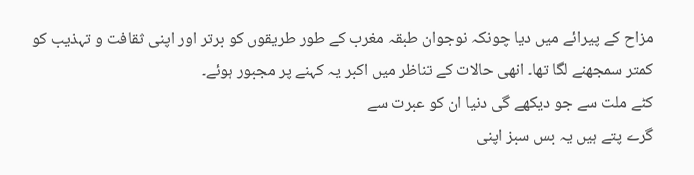مزاح کے پیرائے میں دیا چونکہ نوجوان طبقہ مغرب کے طور طریقوں کو برتر اور اپنی ثقافت و تہذیب کو کمتر سمجھنے لگا تھا۔ انھی حالات کے تناظر میں اکبر یہ کہنے پر مجبور ہوئے۔
کٹے ملت سے جو دیکھے گی دنیا ان کو عبرت سے
گرے پتے ہیں یہ بس سبز اپنی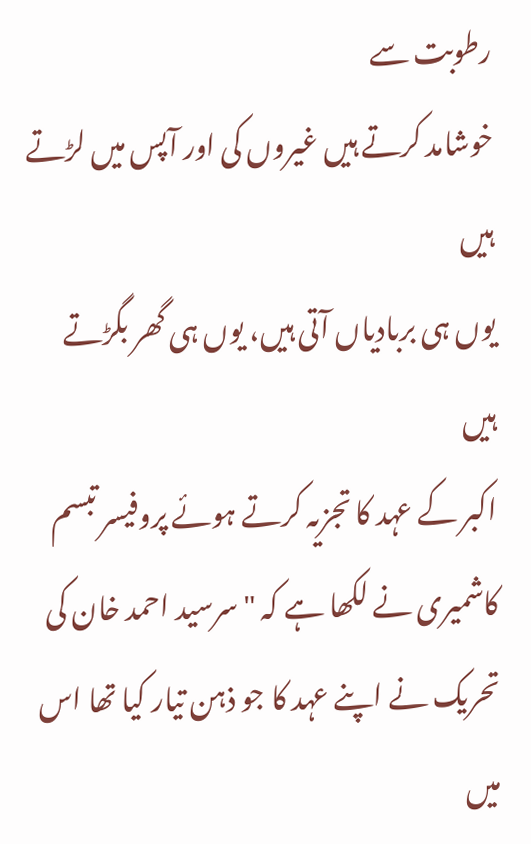رطوبت سے
خوشامد کرتے ہیں غیروں کی اور آپس میں لڑتے ہیں
یوں ہی بربادیاں آتی ہیں، یوں ہی گھر بگڑتے ہیں
اکبر کے عہد کا تجزیہ کرتے ہوئے پروفیسر تبسم کاشمیری نے لکھا ہے کہ "سرسید احمد خان کی تحریک نے اپنے عہد کا جو ذہن تیار کیا تھا اس میں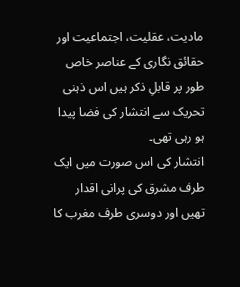مادیت، عقلیت، اجتماعیت اور حقائق نگاری کے عناصر خاص طور پر قابلِ ذکر ہیں اس ذہنی تحریک سے انتشار کی فضا پیدا ہو رہی تھی۔
انتشار کی اس صورت میں ایک طرف مشرق کی پرانی اقدار تھیں اور دوسری طرف مغرب کا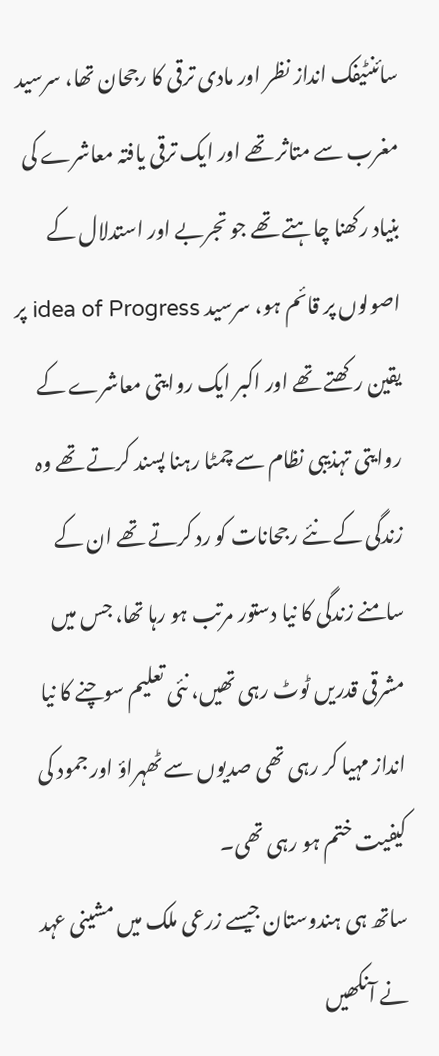سائنٹیفک انداز نظر اور مادی ترقی کا رجحان تھا، سرسید مغرب سے متاثر تھے اور ایک ترقی یافتہ معاشرے کی بنیاد رکھنا چاہتے تھے جو تجربے اور استدلال کے اصولوں پر قائم ہو، سرسید idea of Progress پر یقین رکھتے تھے اور اکبر ایک روایتی معاشرے کے روایتی تہذیبی نظام سے چمٹا رہنا پسند کرتے تھے وہ زندگی کے نئے رجحانات کو رد کرتے تھے ان کے سامنے زندگی کا نیا دستور مرتب ہو رہا تھا، جس میں مشرقی قدریں ٹوٹ رہی تھیں، نئی تعلیم سوچنے کا نیا انداز مہیا کر رہی تھی صدیوں سے ٹھہراؤ اور جمود کی کیفیت ختم ہو رہی تھی۔
ساتھ ہی ہندوستان جیسے زرعی ملک میں مشینی عہد نے آنکھیں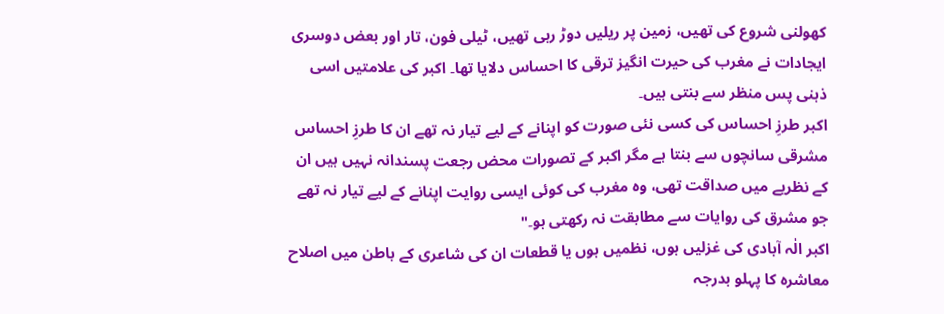کھولنی شروع کی تھیں، زمین پر ریلیں دوڑ رہی تھیں، ٹیلی فون، تار اور بعض دوسری ایجادات نے مغرب کی حیرت انگیز ترقی کا احساس دلایا تھا۔ اکبر کی علامتیں اسی ذہنی پس منظر سے بنتی ہیں۔
اکبر طرزِ احساس کی کسی نئی صورت کو اپنانے کے لیے تیار نہ تھے ان کا طرزِ احساس مشرقی سانچوں سے بنتا ہے مگر اکبر کے تصورات محض رجعت پسندانہ نہیں ہیں ان کے نظریے میں صداقت تھی، وہ مغرب کی کوئی ایسی روایت اپنانے کے لیے تیار نہ تھے جو مشرق کی روایات سے مطابقت نہ رکھتی ہو۔"
اکبر الٰہ آبادی کی غزلیں ہوں، نظمیں ہوں یا قطعات ان کی شاعری کے باطن میں اصلاح معاشرہ کا پہلو بدرجہ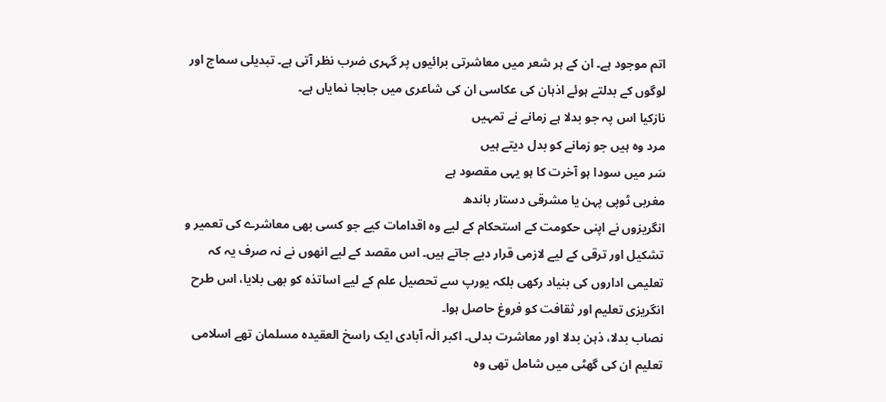اتم موجود ہے۔ ان کے ہر شعر میں معاشرتی برائیوں پر گہری ضرب نظر آتی ہے۔ تبدیلی سماج اور لوگوں کے بدلتے ہوئے اذہان کی عکاسی ان کی شاعری میں جابجا نمایاں ہے۔
نازکیا اس پہ جو بدلا ہے زمانے نے تمہیں
مرد وہ ہیں جو زمانے کو بدل دیتے ہیں
سَر میں سودا ہو آخرت کا ہو یہی مقصود ہے
مغربی ٹوپی پہن یا مشرقی دستار باندھ
انگریزوں نے اپنی حکومت کے استحکام کے لیے وہ اقدامات کیے جو کسی بھی معاشرے کی تعمیر و تشکیل اور ترقی کے لیے لازمی قرار دیے جاتے ہیں۔ اس مقصد کے لیے انھوں نے نہ صرف یہ کہ تعلیمی اداروں کی بنیاد رکھی بلکہ یورپ سے تحصیل علم کے لیے اساتذہ کو بھی بلایا، اس طرح انگریزی تعلیم اور ثقافت کو فروغ حاصل ہوا۔
نصاب بدلا، ذہن بدلا اور معاشرت بدلی۔ اکبر الٰہ آبادی ایک راسخ العقیدہ مسلمان تھے اسلامی تعلیم ان کی گھٹی میں شامل تھی وہ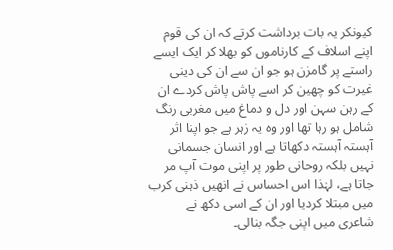کیونکر یہ بات برداشت کرتے کہ ان کی قوم اپنے اسلاف کے کارناموں کو بھلا کر ایک ایسے راستے پر گامزن ہو جو ان سے ان کی دینی غیرت کو چھین کر اسے پاش پاش کردے ان کے رہن سہن اور دل و دماغ میں مغربی رنگ شامل ہو رہا تھا اور وہ یہ زہر ہے جو اپنا اثر آہستہ آہستہ دکھاتا ہے اور انسان جسمانی نہیں بلکہ روحانی طور پر اپنی موت آپ مر جاتا ہے، لہٰذا اس احساس نے انھیں ذہنی کرب میں مبتلا کردیا اور ان کے اسی دکھ نے شاعری میں اپنی جگہ بنالی۔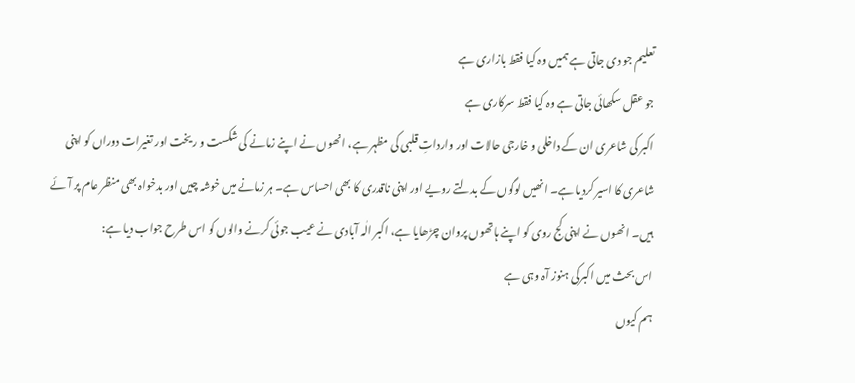تعلیم جو دی جاتی ہے ہمیں وہ کیا فقط بازاری ہے
جو عقل سکھائی جاتی ہے وہ کیا فقط سرکاری ہے
اکبر کی شاعری ان کے داخلی و خارجی حالات اور وارداتِ قلبی کی مظہر ہے، انھوں نے اپنے زمانے کی شکست و ریخت اور تغیرات دوراں کو اپنی شاعری کا اسیر کردیا ہے۔ انھیں لوگوں کے بدلتے رویے اور اپنی ناقدری کا بھی احساس ہے۔ ہر زمانے میں خوشہ چیں اور بدخواہ بھی منظر عام پر آئے ہیں۔ انھوں نے اپنی کج روی کو اپنے ہاتھوں پروان چڑھایا ہے، اکبر الٰہ آبادی نے عیب جوئی کرنے والوں کو اس طرح جواب دیا ہے:
اس بحث میں اکبرکی ہنوز آہ وہی ہے
ہم کیوں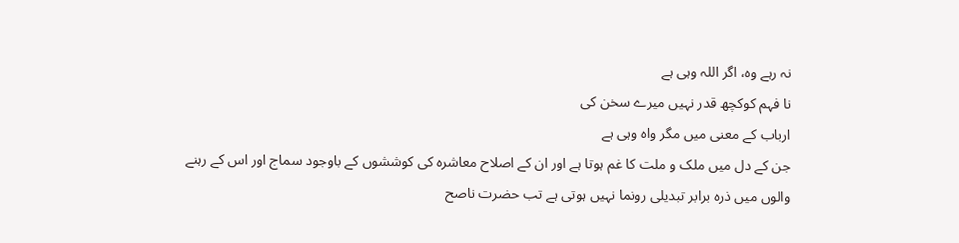نہ رہے وہ، اگر اللہ وہی ہے
نا فہم کوکچھ قدر نہیں میرے سخن کی
ارباب کے معنی میں مگر واہ وہی ہے
جن کے دل میں ملک و ملت کا غم ہوتا ہے اور ان کے اصلاح معاشرہ کی کوششوں کے باوجود سماج اور اس کے رہنے والوں میں ذرہ برابر تبدیلی رونما نہیں ہوتی ہے تب حضرت ناصح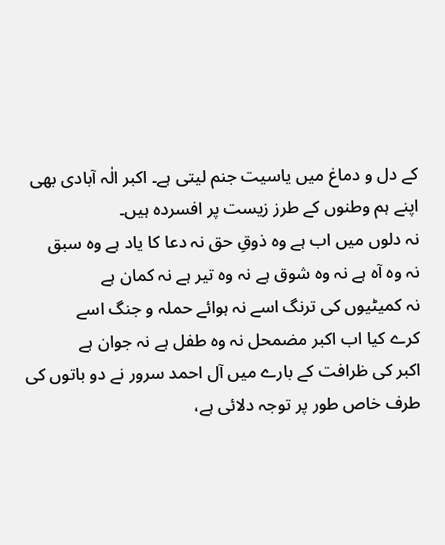کے دل و دماغ میں یاسیت جنم لیتی ہے۔ اکبر الٰہ آبادی بھی اپنے ہم وطنوں کے طرز زیست پر افسردہ ہیں۔
نہ دلوں میں اب ہے وہ ذوقِ حق نہ دعا کا یاد ہے وہ سبق
نہ وہ آہ ہے نہ وہ شوق ہے نہ وہ تیر ہے نہ کمان ہے
نہ کمیٹیوں کی ترنگ اسے نہ ہوائے حملہ و جنگ اسے
کرے کیا اب اکبر مضمحل نہ وہ طفل ہے نہ جوان ہے
اکبر کی ظرافت کے بارے میں آل احمد سرور نے دو باتوں کی طرف خاص طور پر توجہ دلائی ہے،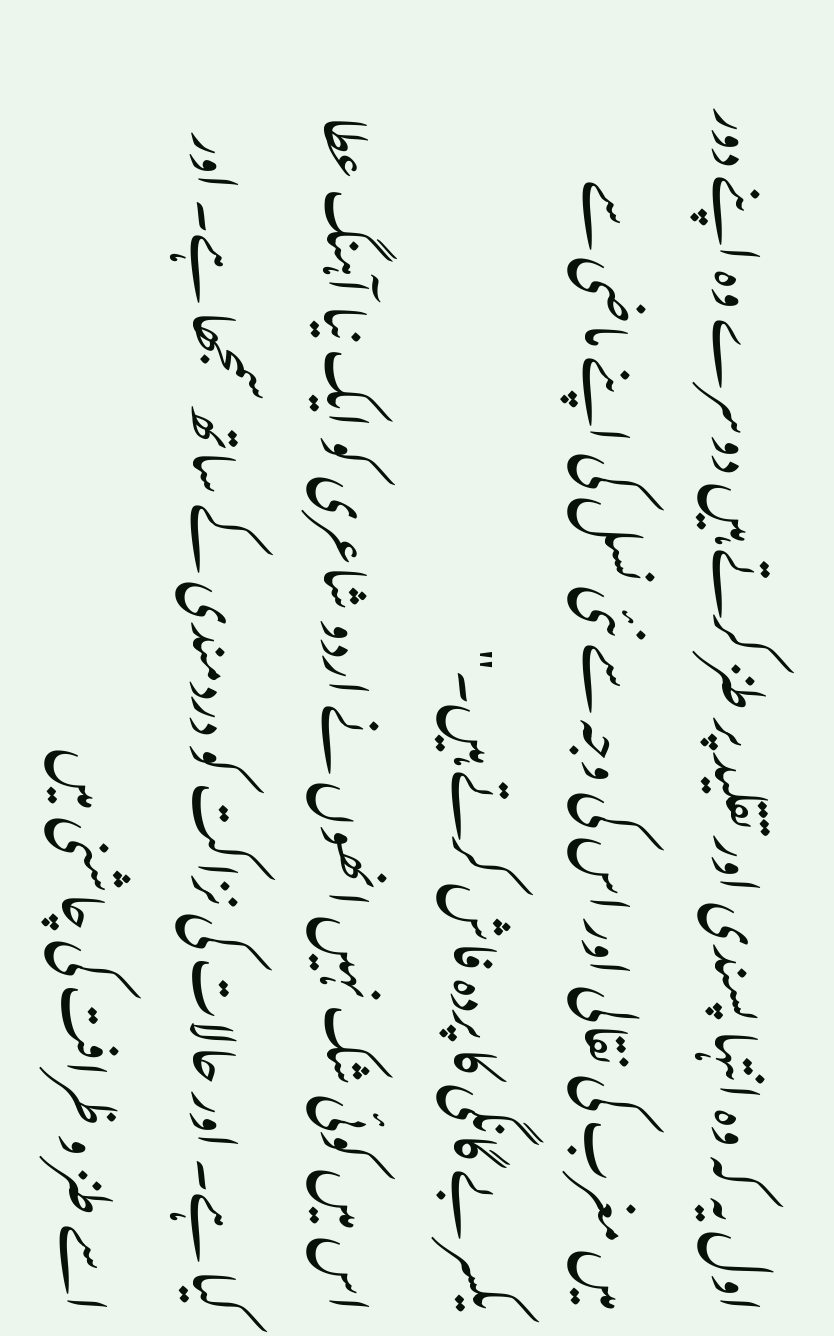اول یہ کہ وہ انتہا پسندی اور تقلید پر طنز کرتے ہیں دوسرے وہ اپنے دور میں مغرب کی نقالی اور اس کی وجہ سے نئی نسل کی اپنے ماضی سے یکسر بے گانگی کا پردہ فاش کرتے ہیں۔"
اس میں کوئی شک نہیں انھوں نے اردو شاعری کو ایک نیا آہنگ عطا کیا ہے۔ اور حالات کی نزاکت کو دردمندی کے ساتھ سمجھا ہے۔ اور اسے طنز و ظرافت کی چاشنی میں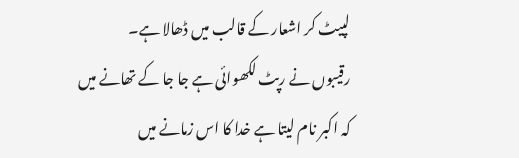لپیٹ کر اشعار کے قالب میں ڈھالا ہے۔
رقیبوں نے رپٹ لکھوائی ہے جا جا کے تھانے میں
کہ اکبر نام لیتا ہے خدا کا اس زمانے میں